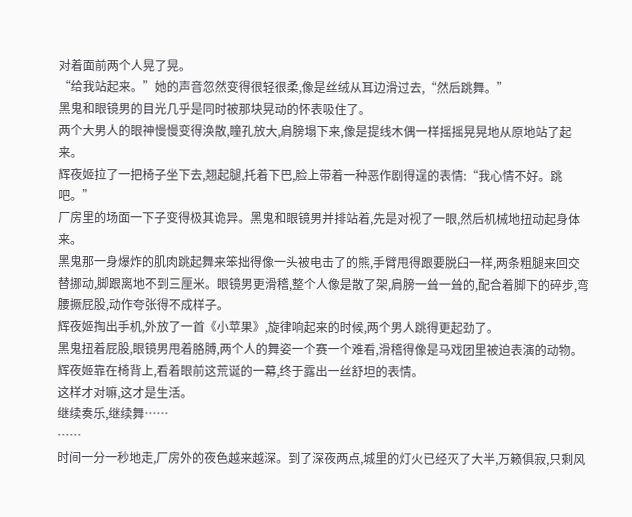对着面前两个人晃了晃。
“给我站起来。”她的声音忽然变得很轻很柔,像是丝绒从耳边滑过去,“然后跳舞。”
黑鬼和眼镜男的目光几乎是同时被那块晃动的怀表吸住了。
两个大男人的眼神慢慢变得涣散,瞳孔放大,肩膀塌下来,像是提线木偶一样摇摇晃晃地从原地站了起来。
辉夜姬拉了一把椅子坐下去,翘起腿,托着下巴,脸上带着一种恶作剧得逞的表情:“我心情不好。跳吧。”
厂房里的场面一下子变得极其诡异。黑鬼和眼镜男并排站着,先是对视了一眼,然后机械地扭动起身体来。
黑鬼那一身爆炸的肌肉跳起舞来笨拙得像一头被电击了的熊,手臂甩得跟要脱臼一样,两条粗腿来回交替挪动,脚跟离地不到三厘米。眼镜男更滑稽,整个人像是散了架,肩膀一耸一耸的,配合着脚下的碎步,弯腰撅屁股,动作夸张得不成样子。
辉夜姬掏出手机,外放了一首《小苹果》,旋律响起来的时候,两个男人跳得更起劲了。
黑鬼扭着屁股,眼镜男甩着胳膊,两个人的舞姿一个赛一个难看,滑稽得像是马戏团里被迫表演的动物。
辉夜姬靠在椅背上,看着眼前这荒诞的一幕,终于露出一丝舒坦的表情。
这样才对嘛,这才是生活。
继续奏乐,继续舞……
……
时间一分一秒地走,厂房外的夜色越来越深。到了深夜两点,城里的灯火已经灭了大半,万籁俱寂,只剩风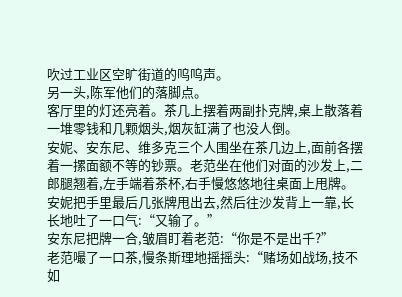吹过工业区空旷街道的呜呜声。
另一头,陈军他们的落脚点。
客厅里的灯还亮着。茶几上摆着两副扑克牌,桌上散落着一堆零钱和几颗烟头,烟灰缸满了也没人倒。
安妮、安东尼、维多克三个人围坐在茶几边上,面前各摆着一摞面额不等的钞票。老范坐在他们对面的沙发上,二郎腿翘着,左手端着茶杯,右手慢悠悠地往桌面上甩牌。
安妮把手里最后几张牌甩出去,然后往沙发背上一靠,长长地吐了一口气:“又输了。”
安东尼把牌一合,皱眉盯着老范:“你是不是出千?”
老范嘬了一口茶,慢条斯理地摇摇头:“赌场如战场,技不如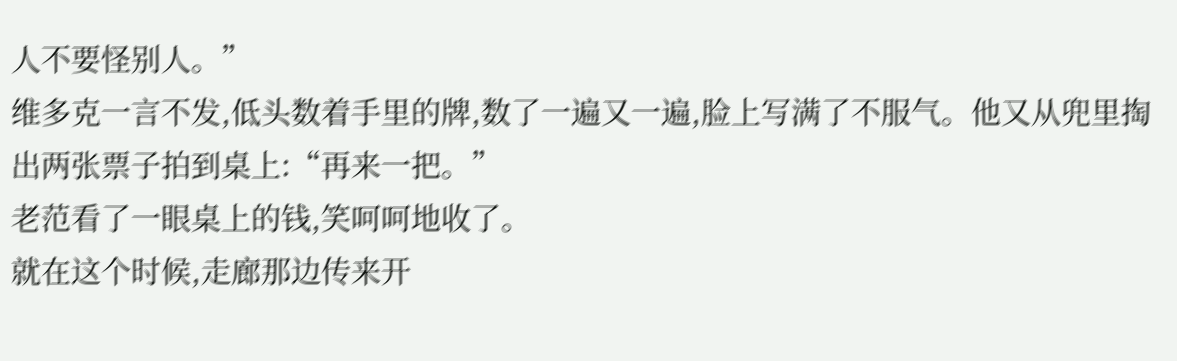人不要怪别人。”
维多克一言不发,低头数着手里的牌,数了一遍又一遍,脸上写满了不服气。他又从兜里掏出两张票子拍到桌上:“再来一把。”
老范看了一眼桌上的钱,笑呵呵地收了。
就在这个时候,走廊那边传来开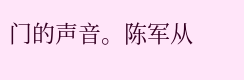门的声音。陈军从